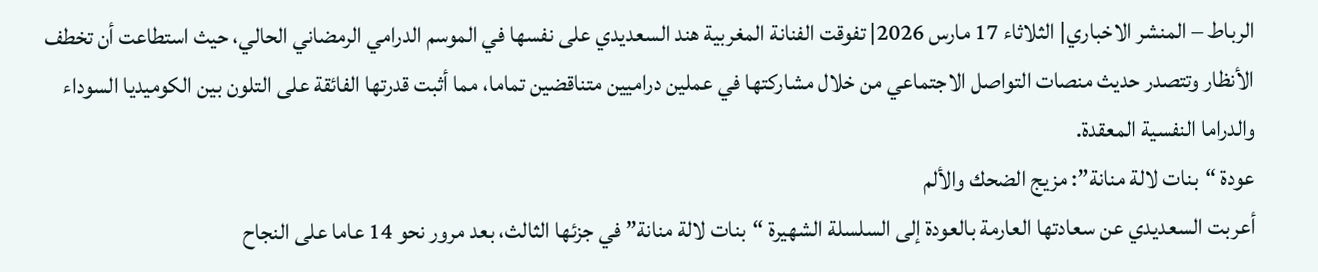الرباط – المنشر الاخباري| الثلاثاء 17 مارس 2026| تفوقت الفنانة المغربية هند السعديدي على نفسها في الموسم الدرامي الرمضاني الحالي، حيث استطاعت أن تخطف الأنظار وتتصدر حديث منصات التواصل الاجتماعي من خلال مشاركتها في عملين دراميين متناقضين تماما، مما أثبت قدرتها الفائقة على التلون بين الكوميديا السوداء والدراما النفسية المعقدة.
عودة “بنات لالة منانة”: مزيج الضحك والألم
أعربت السعديدي عن سعادتها العارمة بالعودة إلى السلسلة الشهيرة “بنات لالة منانة” في جزئها الثالث، بعد مرور نحو 14 عاما على النجاح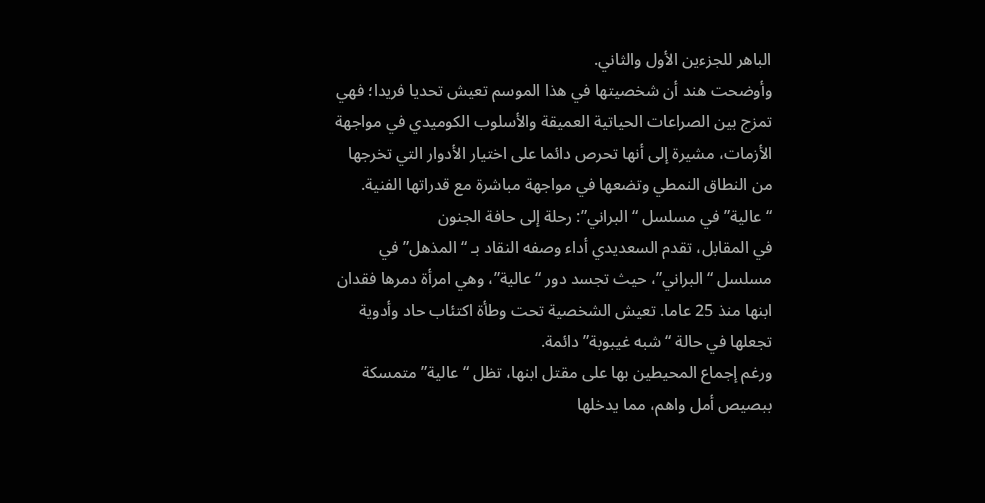الباهر للجزءين الأول والثاني.
وأوضحت هند أن شخصيتها في هذا الموسم تعيش تحديا فريدا؛ فهي تمزج بين الصراعات الحياتية العميقة والأسلوب الكوميدي في مواجهة الأزمات، مشيرة إلى أنها تحرص دائما على اختيار الأدوار التي تخرجها من النطاق النمطي وتضعها في مواجهة مباشرة مع قدراتها الفنية.
“عالية” في مسلسل “البراني”: رحلة إلى حافة الجنون
في المقابل، تقدم السعديدي أداء وصفه النقاد بـ “المذهل” في مسلسل “البراني”، حيث تجسد دور “عالية”، وهي امرأة دمرها فقدان ابنها منذ 25 عاما. تعيش الشخصية تحت وطأة اكتئاب حاد وأدوية تجعلها في حالة “شبه غيبوبة” دائمة.
ورغم إجماع المحيطين بها على مقتل ابنها، تظل “عالية” متمسكة ببصيص أمل واهم، مما يدخلها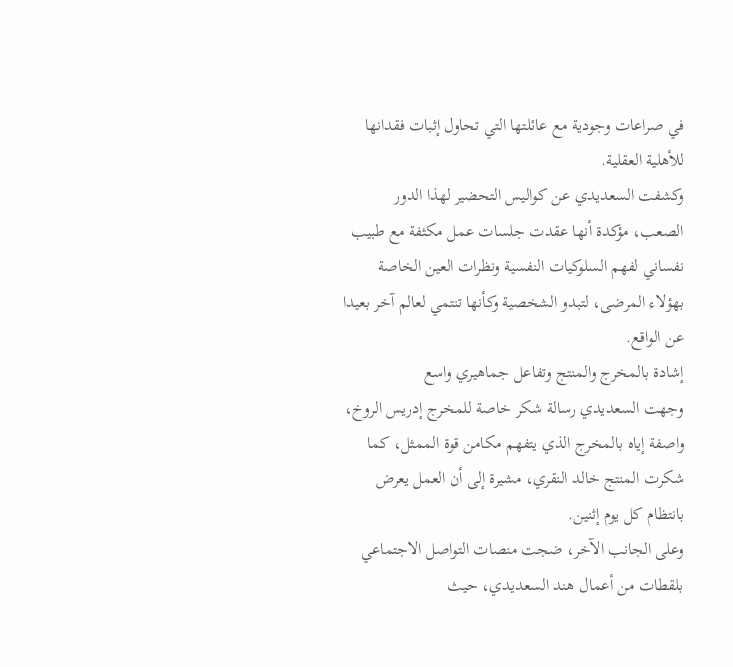في صراعات وجودية مع عائلتها التي تحاول إثبات فقدانها للأهلية العقلية.
وكشفت السعديدي عن كواليس التحضير لهذا الدور الصعب، مؤكدة أنها عقدت جلسات عمل مكثفة مع طبيب نفساني لفهم السلوكيات النفسية ونظرات العين الخاصة بهؤلاء المرضى، لتبدو الشخصية وكأنها تنتمي لعالم آخر بعيدا عن الواقع.
إشادة بالمخرج والمنتج وتفاعل جماهيري واسع
وجهت السعديدي رسالة شكر خاصة للمخرج إدريس الروخ، واصفة إياه بالمخرج الذي يتفهم مكامن قوة الممثل، كما شكرت المنتج خالد النقري، مشيرة إلى أن العمل يعرض بانتظام كل يوم إثنين.
وعلى الجانب الآخر، ضجت منصات التواصل الاجتماعي بلقطات من أعمال هند السعديدي، حيث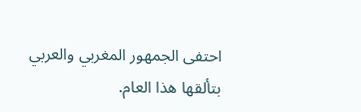احتفى الجمهور المغربي والعربي بتألقها هذا العام.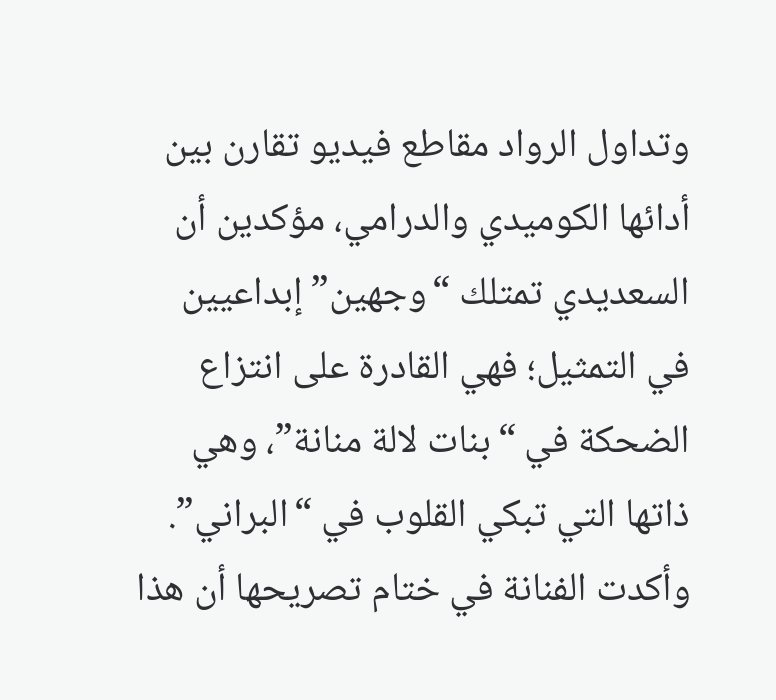وتداول الرواد مقاطع فيديو تقارن بين أدائها الكوميدي والدرامي، مؤكدين أن السعديدي تمتلك “وجهين” إبداعيين في التمثيل؛ فهي القادرة على انتزاع الضحكة في “بنات لالة منانة”، وهي ذاتها التي تبكي القلوب في “البراني”. وأكدت الفنانة في ختام تصريحها أن هذا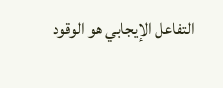التفاعل الإيجابي هو الوقود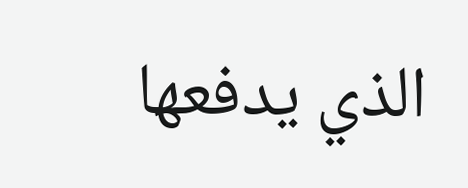الذي يدفعها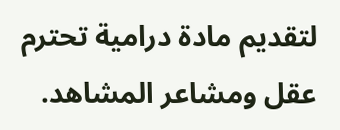لتقديم مادة درامية تحترم عقل ومشاعر المشاهد.